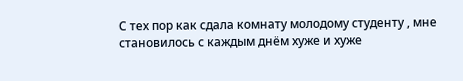С тех пор как сдала комнату молодому студенту , мне становилось с каждым днём хуже и хуже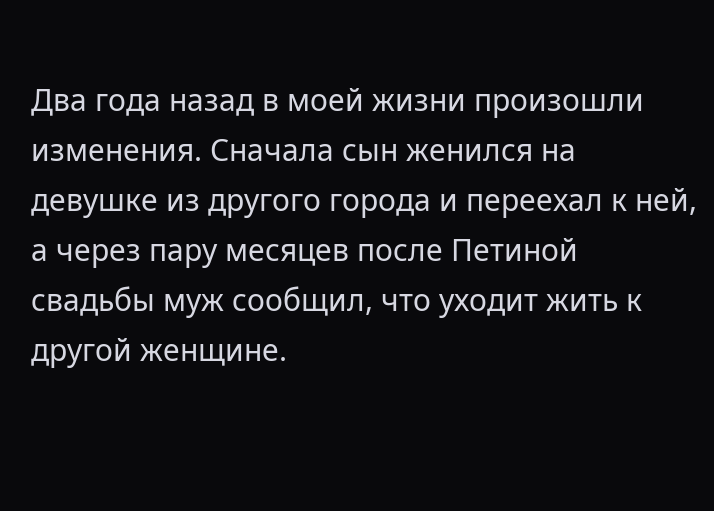Два года назад в моей жизни произошли изменения. Сначала сын женился на девушке из другого города и переехал к ней, а через пару месяцев после Петиной свадьбы муж сообщил, что уходит жить к другой женщине.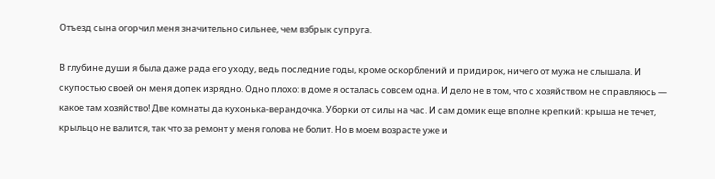Отъезд сына огорчил меня значительно сильнее, чем взбрык супруга.

В глубине души я была даже рада его уходу, ведь последние годы, кроме оскорблений и придирок, ничего от мужа не слышала. И скупостью своей он меня допек изрядно. Одно плохо: в доме я осталась совсем одна. И дело не в том, что с хозяйством не справляюсь — какое там хозяйство! Две комнаты да кухонька-верандочка. Уборки от силы на час. И сам домик еще вполне крепкий: крыша не течет, крыльцо не валится, так что за ремонт у меня голова не болит. Но в моем возрасте уже и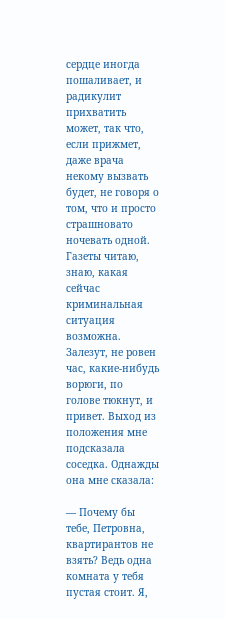сердце иногда пошаливает, и радикулит прихватить может, так что, если прижмет, даже врача некому вызвать будет, не говоря о том, что и просто страшновато ночевать одной. Газеты читаю, знаю, какая сейчас криминальная ситуация возможна. Залезут, не ровен час, какие-нибудь ворюги, по голове тюкнут, и привет. Выход из положения мне подсказала соседка. Однажды она мне сказала:

— Почему бы тебе, Петровна, квартирантов не взять? Ведь одна комната у тебя пустая стоит. Я,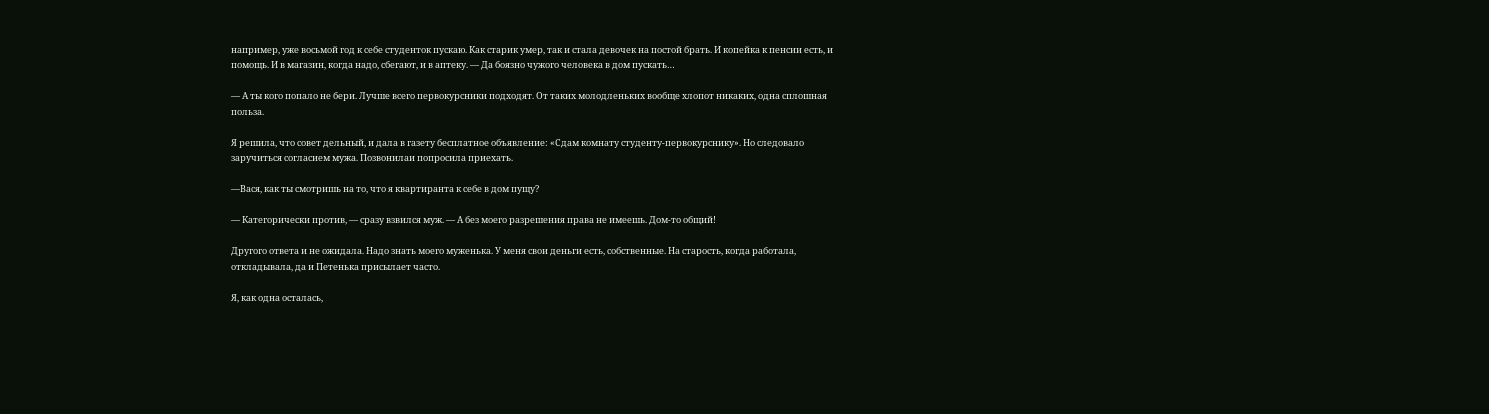например, уже восьмой год к себе студенток пускаю. Как старик умер, так и стала девочек на постой брать. И копейка к пенсии есть, и помощь. И в магазин, когда надо, сбегают, и в аптеку. — Да боязно чужого человека в дом пускать…

— А ты кого попало не бери. Лучше всего первокурсники подходят. От таких молодленьких вообще хлопот никаких, одна сплошная польза.

Я решила, что совет дельный, и дала в газету бесплатное объявление: «Сдам комнату студенту-первокурснику». Но следовало заручиться согласием мужа. Позвонилаи попросила приехать.

—Вася, как ты смотришь на то, что я квартиранта к себе в дом пущу?

— Категорически против, — сразу взвился муж. — А без моего разрешения права не имеешь. Дом-то общий!

Другого ответа и не ожидала. Надо знать моего муженька. У меня свои деньги есть, собственные. На старость, когда работала, откладывала, да и Петенька присылает часто.

Я, как одна осталась,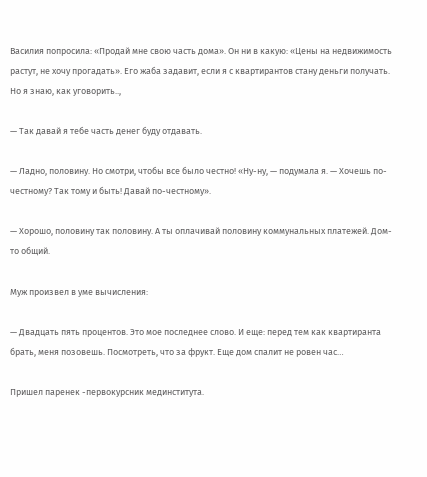Василия попросила: «Продай мне свою часть дома». Он ни в какую: «Цены на недвижимость растут, не хочу прогадать». Его жаба задавит, если я с квартирантов стану деньги получать. Но я знаю, как уговорить..,

— Так давай я тебе часть денег буду отдавать.

— Ладно, половину. Но смотри, чтобы все было честно! «Ну-ну, — подумала я. — Хочешь по-честному? Так тому и быть! Давай по-честному».

— Хорошо, половину так половину. А ты оплачивай половину коммунальных платежей. Дом-то общий.

Муж произвел в уме вычисления:

— Двадцать пять процентов. Это мое последнее слово. И еще: перед тем как квартиранта брать, меня позовешь. Посмотреть, что за фрукт. Еще дом спалит не ровен час…

Пришел паренек -первокурсник мединститута.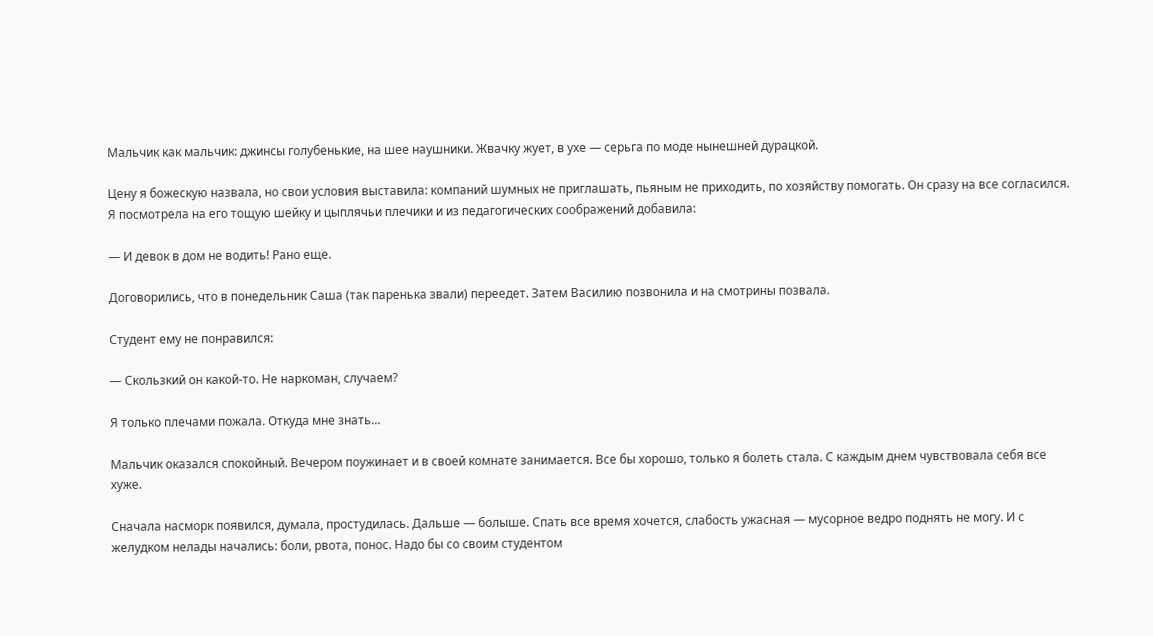Мальчик как мальчик: джинсы голубенькие, на шее наушники. Жвачку жует, в ухе — серьга по моде нынешней дурацкой.

Цену я божескую назвала, но свои условия выставила: компаний шумных не приглашать, пьяным не приходить, по хозяйству помогать. Он сразу на все согласился. Я посмотрела на его тощую шейку и цыплячьи плечики и из педагогических соображений добавила:

— И девок в дом не водить! Рано еще.

Договорились, что в понедельник Саша (так паренька звали) переедет. Затем Василию позвонила и на смотрины позвала.

Студент ему не понравился:

— Скользкий он какой-то. Не наркоман, случаем?

Я только плечами пожала. Откуда мне знать…

Мальчик оказался спокойный. Вечером поужинает и в своей комнате занимается. Все бы хорошо, только я болеть стала. С каждым днем чувствовала себя все хуже.

Сначала насморк появился, думала, простудилась. Дальше — болыше. Спать все время хочется, слабость ужасная — мусорное ведро поднять не могу. И с желудком нелады начались: боли, рвота, понос. Надо бы со своим студентом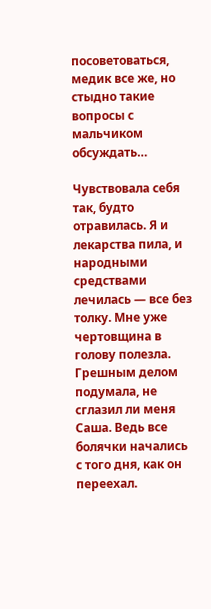посоветоваться, медик все же, но стыдно такие вопросы с мальчиком обсуждать…

Чувствовала себя так, будто отравилась. Я и лекарства пила, и народными средствами лечилась — все без толку. Мне уже чертовщина в голову полезла. Грешным делом подумала, не сглазил ли меня Саша. Ведь все болячки начались с того дня, как он переехал.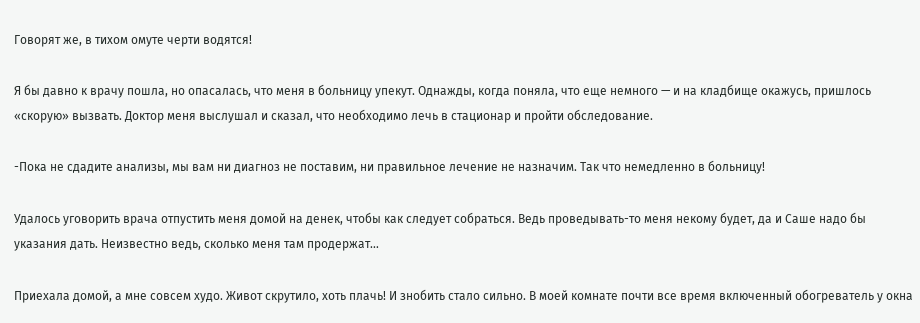Говорят же, в тихом омуте черти водятся!

Я бы давно к врачу пошла, но опасалась, что меня в больницу упекут. Однажды, когда поняла, что еще немного — и на кладбище окажусь, пришлось «скорую» вызвать. Доктор меня выслушал и сказал, что необходимо лечь в стационар и пройти обследование.

-Пока не сдадите анализы, мы вам ни диагноз не поставим, ни правильное лечение не назначим. Так что немедленно в больницу!

Удалось уговорить врача отпустить меня домой на денек, чтобы как следует собраться. Ведь проведывать-то меня некому будет, да и Саше надо бы указания дать. Неизвестно ведь, сколько меня там продержат…

Приехала домой, а мне совсем худо. Живот скрутило, хоть плачь! И знобить стало сильно. В моей комнате почти все время включенный обогреватель у окна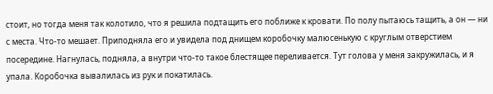стоит, но тогда меня так колотило, что я решила подтащить его поближе к кровати. По полу пытаюсь тащить, а он — ни с места. Что-то мешает. Приподняла его и увидела под днищем коробочку малюсенькую с круглым отверстием посередине. Нагнулась, подняла, а внутри что-то такое блестящее переливается. Тут голова у меня закружилась, и я упала. Коробочка вывалилась из рук и покатилась.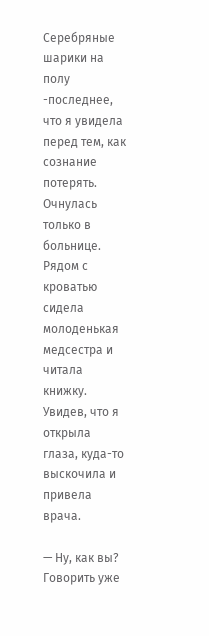Серебряные шарики на полу -последнее, что я увидела перед тем, как сознание потерять. Очнулась только в больнице. Рядом с кроватью сидела молоденькая медсестра и читала книжку. Увидев, что я открыла глаза, куда-то выскочила и привела врача.

— Ну, как вы? Говорить уже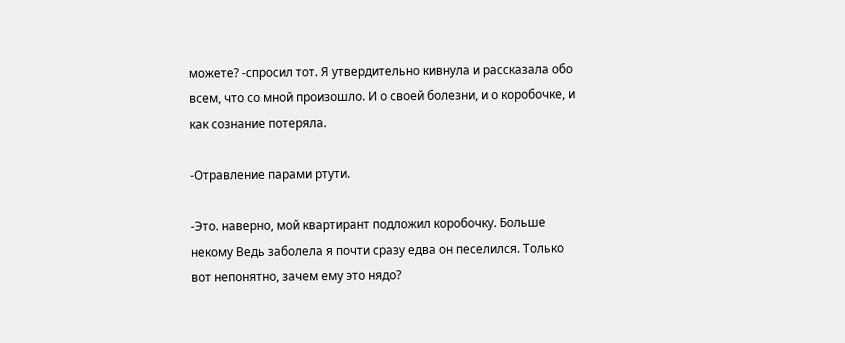можете? -спросил тот. Я утвердительно кивнула и рассказала обо всем, что со мной произошло. И о своей болезни, и о коробочке, и как сознание потеряла.

-Отравление парами ртути.

-Это. наверно, мой квартирант подложил коробочку. Больше некому Ведь заболела я почти сразу едва он песелился. Только вот непонятно, зачем ему это нядо?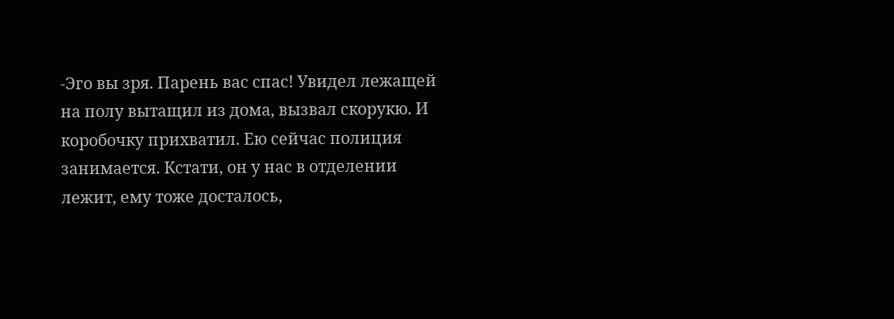-Эго вы зря. Парень вас спас! Увидел лежащей на полу вытащил из дома, вызвал скорукю. И коробочку прихватил. Ею сейчас полиция занимается. Кстати, он у нас в отделении лежит, ему тоже досталось,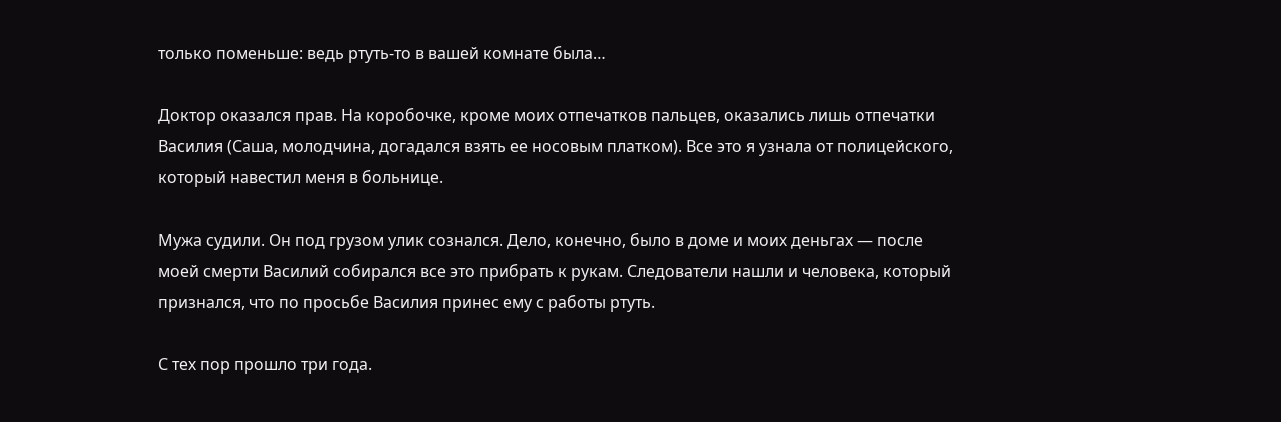только поменьше: ведь ртуть-то в вашей комнате была…

Доктор оказался прав. На коробочке, кроме моих отпечатков пальцев, оказались лишь отпечатки Василия (Саша, молодчина, догадался взять ее носовым платком). Все это я узнала от полицейского, который навестил меня в больнице.

Мужа судили. Он под грузом улик сознался. Дело, конечно, было в доме и моих деньгах — после моей смерти Василий собирался все это прибрать к рукам. Следователи нашли и человека, который признался, что по просьбе Василия принес ему с работы ртуть.

С тех пор прошло три года.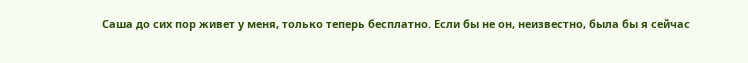Саша до сих пор живет у меня, только теперь бесплатно. Если бы не он, неизвестно, была бы я сейчас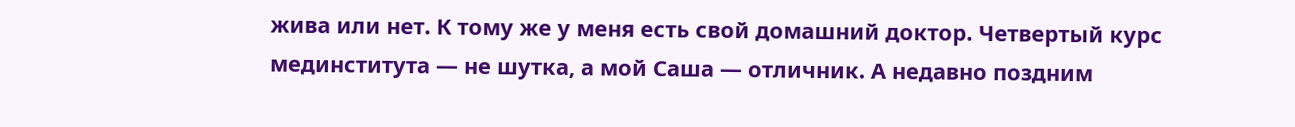жива или нет. К тому же у меня есть свой домашний доктор. Четвертый курс мединститута — не шутка, а мой Саша — отличник. А недавно поздним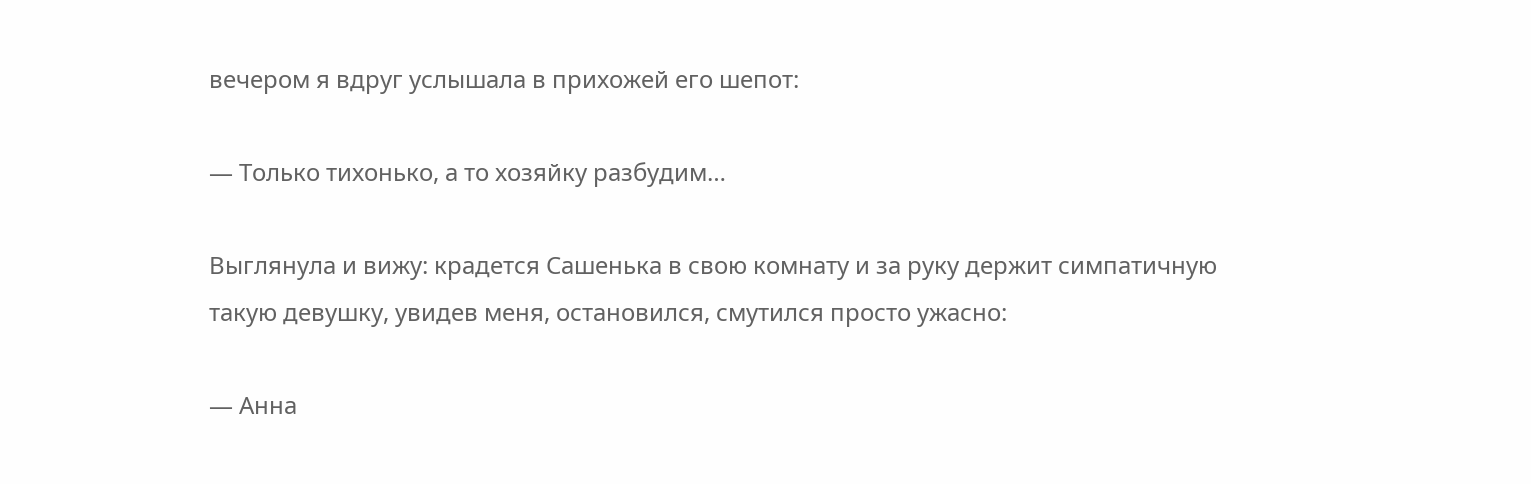вечером я вдруг услышала в прихожей его шепот:

— Только тихонько, а то хозяйку разбудим…

Выглянула и вижу: крадется Сашенька в свою комнату и за руку держит симпатичную такую девушку, увидев меня, остановился, смутился просто ужасно:

— Анна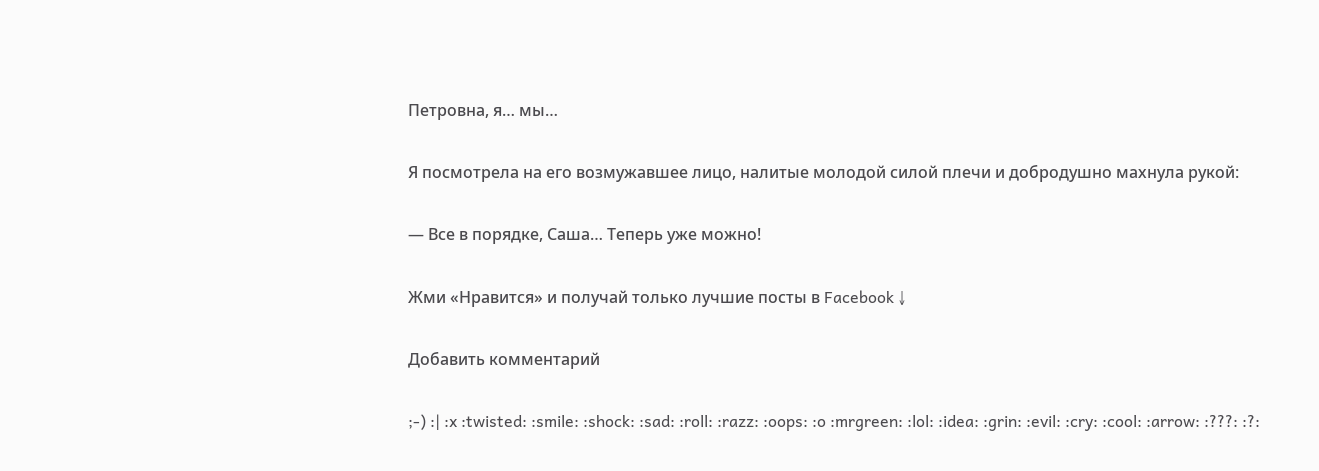Петровна, я… мы…

Я посмотрела на его возмужавшее лицо, налитые молодой силой плечи и добродушно махнула рукой:

— Все в порядке, Саша… Теперь уже можно!

Жми «Нравится» и получай только лучшие посты в Facebook ↓

Добавить комментарий

;-) :| :x :twisted: :smile: :shock: :sad: :roll: :razz: :oops: :o :mrgreen: :lol: :idea: :grin: :evil: :cry: :cool: :arrow: :???: :?: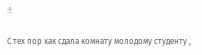:!:

С тех пор как сдала комнату молодому студенту ,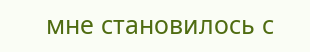мне становилось с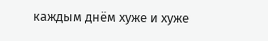каждым днём хуже и хуже